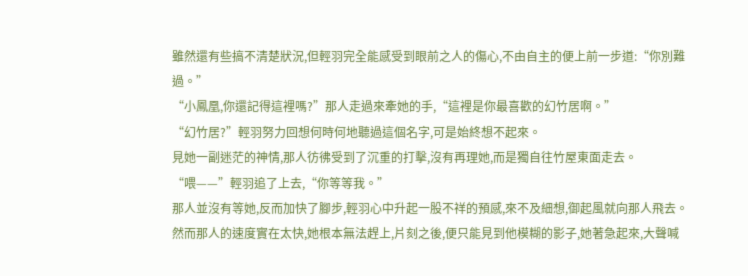雖然還有些搞不清楚狀況,但輕羽完全能感受到眼前之人的傷心,不由自主的便上前一步道:“你別難過。”
“小鳳凰,你還記得這裡嗎?”那人走過來牽她的手,“這裡是你最喜歡的幻竹居啊。”
“幻竹居?”輕羽努力回想何時何地聽過這個名字,可是始終想不起來。
見她一副迷茫的神情,那人彷彿受到了沉重的打擊,沒有再理她,而是獨自往竹屋東面走去。
“喂——”輕羽追了上去,“你等等我。”
那人並沒有等她,反而加快了腳步,輕羽心中升起一股不祥的預感,來不及細想,御起風就向那人飛去。
然而那人的速度實在太快,她根本無法趕上,片刻之後,便只能見到他模糊的影子,她著急起來,大聲喊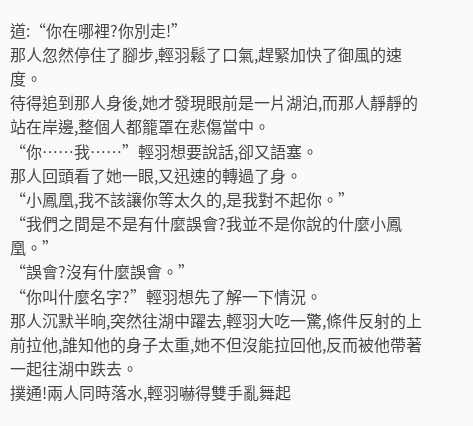道:“你在哪裡?你別走!”
那人忽然停住了腳步,輕羽鬆了口氣,趕緊加快了御風的速度。
待得追到那人身後,她才發現眼前是一片湖泊,而那人靜靜的站在岸邊,整個人都籠罩在悲傷當中。
“你……我……”輕羽想要說話,卻又語塞。
那人回頭看了她一眼,又迅速的轉過了身。
“小鳳凰,我不該讓你等太久的,是我對不起你。”
“我們之間是不是有什麼誤會?我並不是你說的什麼小鳳凰。”
“誤會?沒有什麼誤會。”
“你叫什麼名字?”輕羽想先了解一下情況。
那人沉默半晌,突然往湖中躍去,輕羽大吃一驚,條件反射的上前拉他,誰知他的身子太重,她不但沒能拉回他,反而被他帶著一起往湖中跌去。
撲通!兩人同時落水,輕羽嚇得雙手亂舞起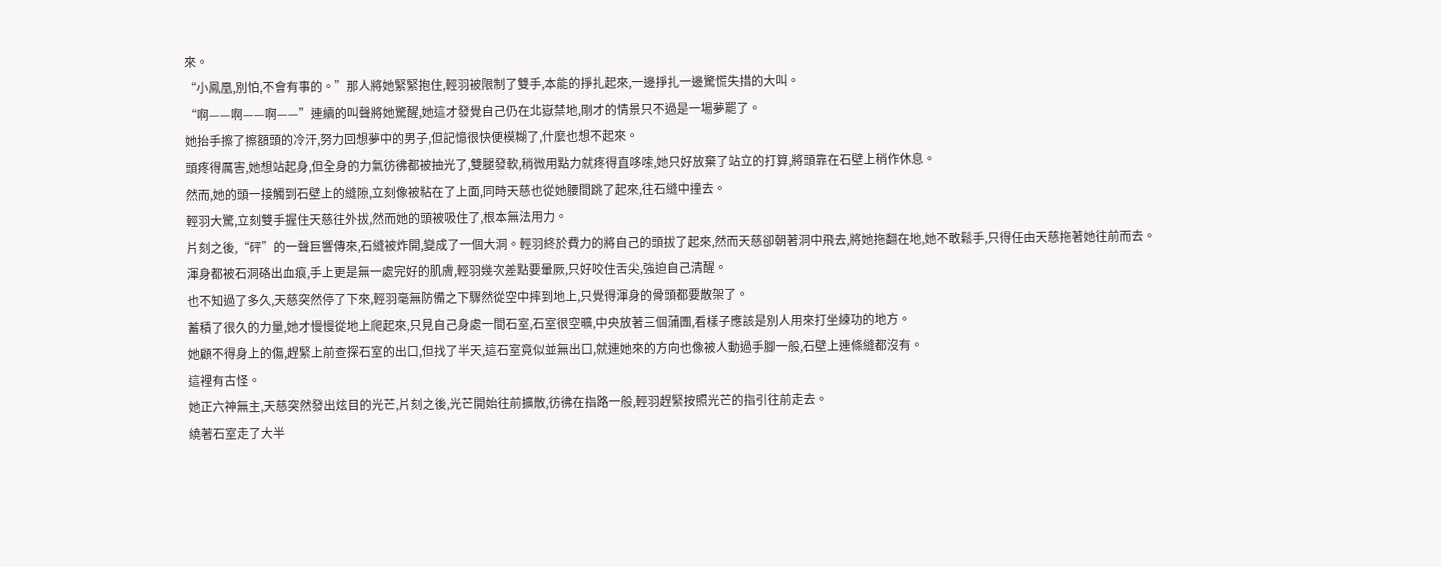來。
“小鳳凰,別怕,不會有事的。”那人將她緊緊抱住,輕羽被限制了雙手,本能的掙扎起來,一邊掙扎一邊驚慌失措的大叫。
“啊——啊——啊——”連續的叫聲將她驚醒,她這才發覺自己仍在北嶽禁地,剛才的情景只不過是一場夢罷了。
她抬手擦了擦額頭的冷汗,努力回想夢中的男子,但記憶很快便模糊了,什麼也想不起來。
頭疼得厲害,她想站起身,但全身的力氣彷彿都被抽光了,雙腿發軟,稍微用點力就疼得直哆嗦,她只好放棄了站立的打算,將頭靠在石壁上稍作休息。
然而,她的頭一接觸到石壁上的縫隙,立刻像被粘在了上面,同時天慈也從她腰間跳了起來,往石縫中撞去。
輕羽大驚,立刻雙手握住天慈往外拔,然而她的頭被吸住了,根本無法用力。
片刻之後,“砰”的一聲巨響傳來,石縫被炸開,變成了一個大洞。輕羽終於費力的將自己的頭拔了起來,然而天慈卻朝著洞中飛去,將她拖翻在地,她不敢鬆手,只得任由天慈拖著她往前而去。
渾身都被石洞硌出血痕,手上更是無一處完好的肌膚,輕羽幾次差點要暈厥,只好咬住舌尖,強迫自己清醒。
也不知過了多久,天慈突然停了下來,輕羽毫無防備之下驟然從空中摔到地上,只覺得渾身的骨頭都要散架了。
蓄積了很久的力量,她才慢慢從地上爬起來,只見自己身處一間石室,石室很空曠,中央放著三個蒲團,看樣子應該是別人用來打坐練功的地方。
她顧不得身上的傷,趕緊上前查探石室的出口,但找了半天,這石室竟似並無出口,就連她來的方向也像被人動過手腳一般,石壁上連條縫都沒有。
這裡有古怪。
她正六神無主,天慈突然發出炫目的光芒,片刻之後,光芒開始往前擴散,彷彿在指路一般,輕羽趕緊按照光芒的指引往前走去。
繞著石室走了大半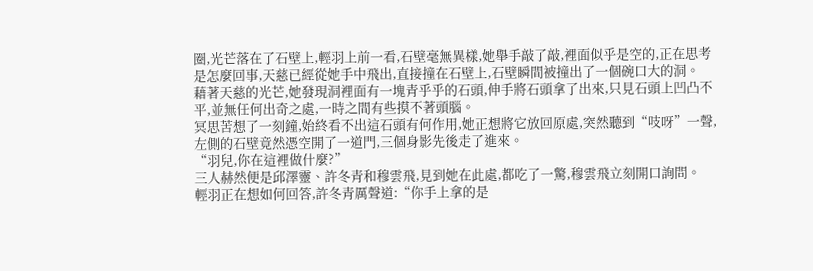圈,光芒落在了石壁上,輕羽上前一看,石壁毫無異樣,她舉手敲了敲,裡面似乎是空的,正在思考是怎麼回事,天慈已經從她手中飛出,直接撞在石壁上,石壁瞬間被撞出了一個碗口大的洞。
藉著天慈的光芒,她發現洞裡面有一塊青乎乎的石頭,伸手將石頭拿了出來,只見石頭上凹凸不平,並無任何出奇之處,一時之間有些摸不著頭腦。
冥思苦想了一刻鐘,始終看不出這石頭有何作用,她正想將它放回原處,突然聽到“吱呀”一聲,左側的石壁竟然憑空開了一道門,三個身影先後走了進來。
“羽兒,你在這裡做什麼?”
三人赫然便是邱澤靈、許冬青和穆雲飛,見到她在此處,都吃了一驚,穆雲飛立刻開口詢問。
輕羽正在想如何回答,許冬青厲聲道:“你手上拿的是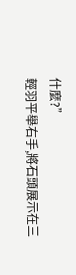什麼?”
輕羽平舉右手,將石頭展示在三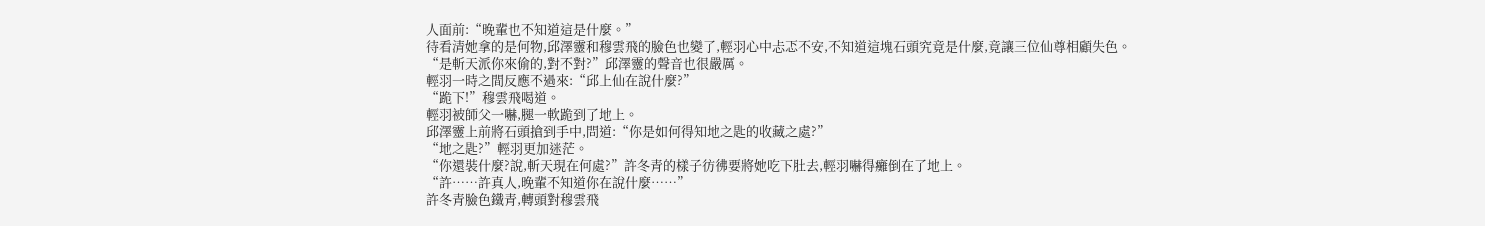人面前:“晚輩也不知道這是什麼。”
待看清她拿的是何物,邱澤靈和穆雲飛的臉色也變了,輕羽心中忐忑不安,不知道這塊石頭究竟是什麼,竟讓三位仙尊相顧失色。
“是斬天派你來偷的,對不對?”邱澤靈的聲音也很嚴厲。
輕羽一時之間反應不過來:“邱上仙在說什麼?”
“跪下!”穆雲飛喝道。
輕羽被師父一嚇,腿一軟跪到了地上。
邱澤靈上前將石頭搶到手中,問道:“你是如何得知地之匙的收藏之處?”
“地之匙?”輕羽更加迷茫。
“你還裝什麼?說,斬天現在何處?”許冬青的樣子彷彿要將她吃下肚去,輕羽嚇得癱倒在了地上。
“許……許真人,晚輩不知道你在說什麼……”
許冬青臉色鐵青,轉頭對穆雲飛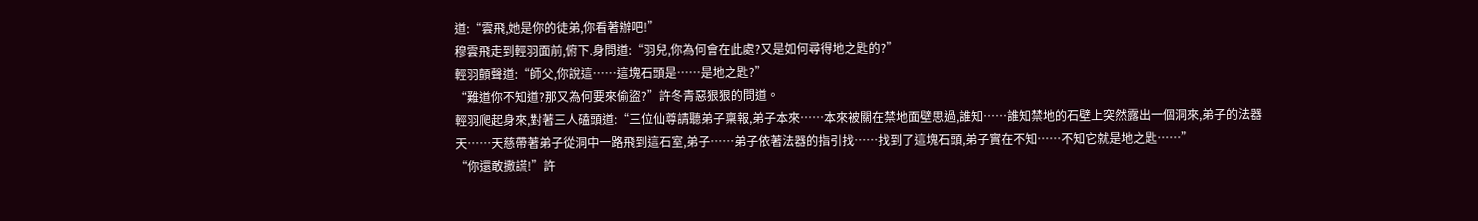道:“雲飛,她是你的徒弟,你看著辦吧!”
穆雲飛走到輕羽面前,俯下.身問道:“羽兒,你為何會在此處?又是如何尋得地之匙的?”
輕羽顫聲道:“師父,你說這……這塊石頭是……是地之匙?”
“難道你不知道?那又為何要來偷盜?”許冬青惡狠狠的問道。
輕羽爬起身來,對著三人磕頭道:“三位仙尊請聽弟子稟報,弟子本來……本來被關在禁地面壁思過,誰知……誰知禁地的石壁上突然露出一個洞來,弟子的法器天……天慈帶著弟子從洞中一路飛到這石室,弟子……弟子依著法器的指引找……找到了這塊石頭,弟子實在不知……不知它就是地之匙……”
“你還敢撒謊!”許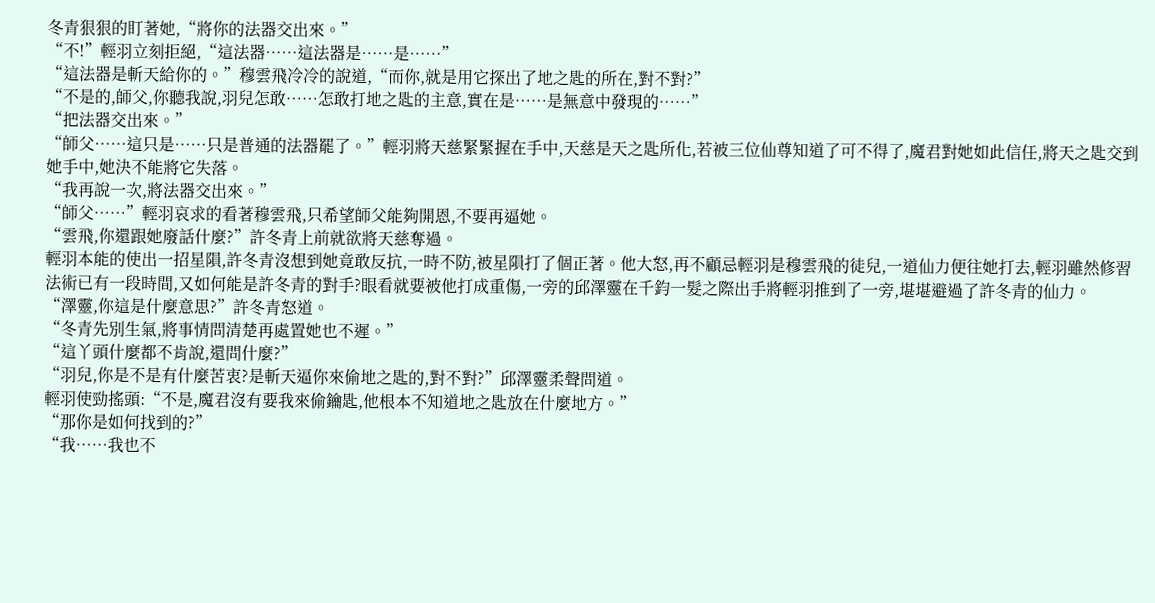冬青狠狠的盯著她,“將你的法器交出來。”
“不!”輕羽立刻拒絕,“這法器……這法器是……是……”
“這法器是斬天給你的。”穆雲飛冷冷的說道,“而你,就是用它探出了地之匙的所在,對不對?”
“不是的,師父,你聽我說,羽兒怎敢……怎敢打地之匙的主意,實在是……是無意中發現的……”
“把法器交出來。”
“師父……這只是……只是普通的法器罷了。”輕羽將天慈緊緊握在手中,天慈是天之匙所化,若被三位仙尊知道了可不得了,魔君對她如此信任,將天之匙交到她手中,她決不能將它失落。
“我再說一次,將法器交出來。”
“師父……”輕羽哀求的看著穆雲飛,只希望師父能夠開恩,不要再逼她。
“雲飛,你還跟她廢話什麼?”許冬青上前就欲將天慈奪過。
輕羽本能的使出一招星隕,許冬青沒想到她竟敢反抗,一時不防,被星隕打了個正著。他大怒,再不顧忌輕羽是穆雲飛的徒兒,一道仙力便往她打去,輕羽雖然修習法術已有一段時間,又如何能是許冬青的對手?眼看就要被他打成重傷,一旁的邱澤靈在千鈞一髮之際出手將輕羽推到了一旁,堪堪避過了許冬青的仙力。
“澤靈,你這是什麼意思?”許冬青怒道。
“冬青先別生氣,將事情問清楚再處置她也不遲。”
“這丫頭什麼都不肯說,還問什麼?”
“羽兒,你是不是有什麼苦衷?是斬天逼你來偷地之匙的,對不對?”邱澤靈柔聲問道。
輕羽使勁搖頭:“不是,魔君沒有要我來偷鑰匙,他根本不知道地之匙放在什麼地方。”
“那你是如何找到的?”
“我……我也不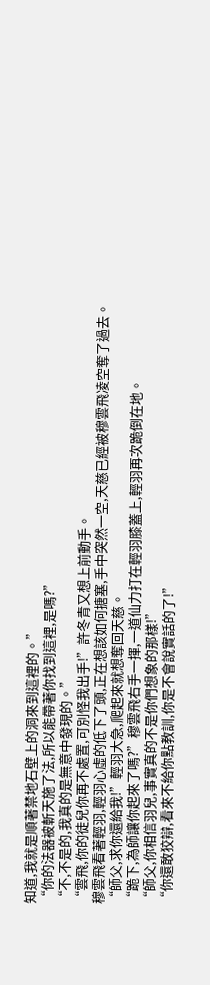知道,我就是順著禁地石壁上的洞來到這裡的。”
“你的法器被斬天施了法,所以能帶著你找到這裡,是嗎?”
“不,不是的,我真的是無意中發現的。”
“雲飛,你的徒兒你再不處置,可別怪我出手!”許冬青又想上前動手。
穆雲飛看著輕羽,輕羽心虛的低下了頭,正在想該如何搪塞,手中突然一空,天慈已經被穆雲飛凌空奪了過去。
“師父,求你還給我!”輕羽大急,爬起來就想奪回天慈。
“跪下,為師讓你起來了嗎?”穆雲飛右手一揮,一道仙力打在輕羽膝蓋上,輕羽再次跪倒在地。
“師父,你相信羽兒,事實真的不是你們想象的那樣!”
“你還敢狡辯,看來不給你點教訓,你是不會說實話的了!”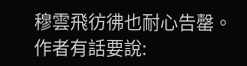穆雲飛彷彿也耐心告罄。
作者有話要說: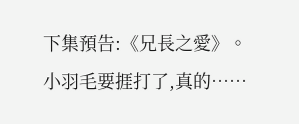下集預告:《兄長之愛》。
小羽毛要捱打了,真的……